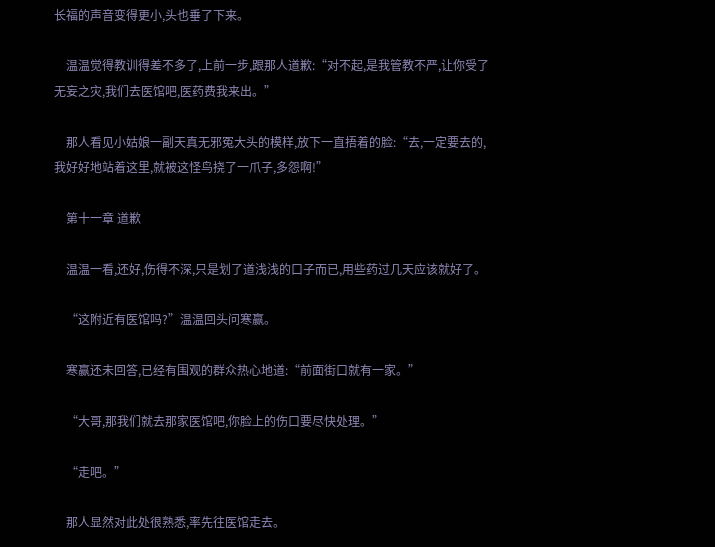长福的声音变得更小,头也垂了下来。

    温温觉得教训得差不多了,上前一步,跟那人道歉:“对不起,是我管教不严,让你受了无妄之灾,我们去医馆吧,医药费我来出。”

    那人看见小姑娘一副天真无邪冤大头的模样,放下一直捂着的脸:“去,一定要去的,我好好地站着这里,就被这怪鸟挠了一爪子,多怨啊!”

    第十一章 道歉

    温温一看,还好,伤得不深,只是划了道浅浅的口子而已,用些药过几天应该就好了。

    “这附近有医馆吗?”温温回头问寒赢。

    寒赢还未回答,已经有围观的群众热心地道:“前面街口就有一家。”

    “大哥,那我们就去那家医馆吧,你脸上的伤口要尽快处理。”

    “走吧。”

    那人显然对此处很熟悉,率先往医馆走去。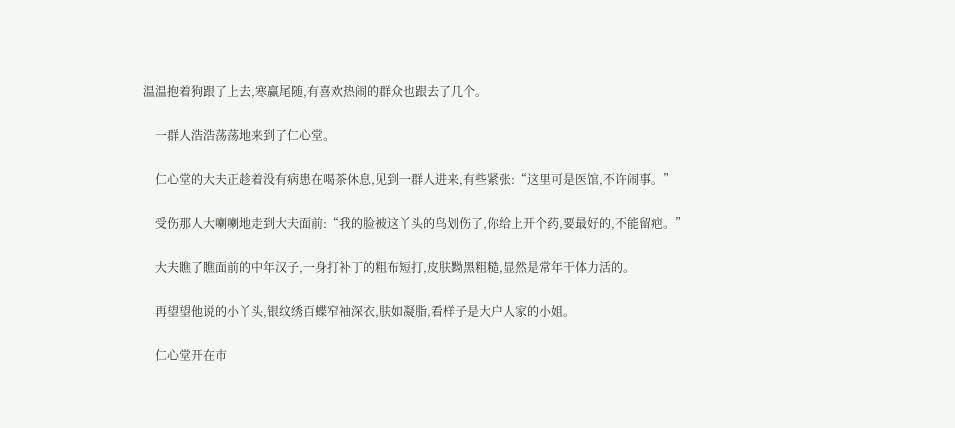温温抱着狗跟了上去,寒赢尾随,有喜欢热闹的群众也跟去了几个。

    一群人浩浩荡荡地来到了仁心堂。

    仁心堂的大夫正趁着没有病患在喝茶休息,见到一群人进来,有些紧张:“这里可是医馆,不许闹事。”

    受伤那人大喇喇地走到大夫面前:“我的脸被这丫头的鸟划伤了,你给上开个药,要最好的,不能留疤。”

    大夫瞧了瞧面前的中年汉子,一身打补丁的粗布短打,皮肤黝黑粗糙,显然是常年干体力活的。

    再望望他说的小丫头,银纹绣百蝶窄袖深衣,肤如凝脂,看样子是大户人家的小姐。

    仁心堂开在市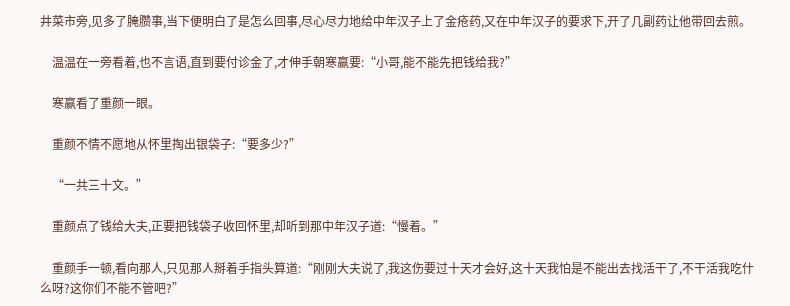井菜市旁,见多了腌臜事,当下便明白了是怎么回事,尽心尽力地给中年汉子上了金疮药,又在中年汉子的要求下,开了几副药让他带回去煎。

    温温在一旁看着,也不言语,直到要付诊金了,才伸手朝寒赢要:“小哥,能不能先把钱给我?”

    寒赢看了重颜一眼。

    重颜不情不愿地从怀里掏出银袋子:“要多少?”

    “一共三十文。”

    重颜点了钱给大夫,正要把钱袋子收回怀里,却听到那中年汉子道:“慢着。”

    重颜手一顿,看向那人,只见那人掰着手指头算道:“刚刚大夫说了,我这伤要过十天才会好,这十天我怕是不能出去找活干了,不干活我吃什么呀?这你们不能不管吧?”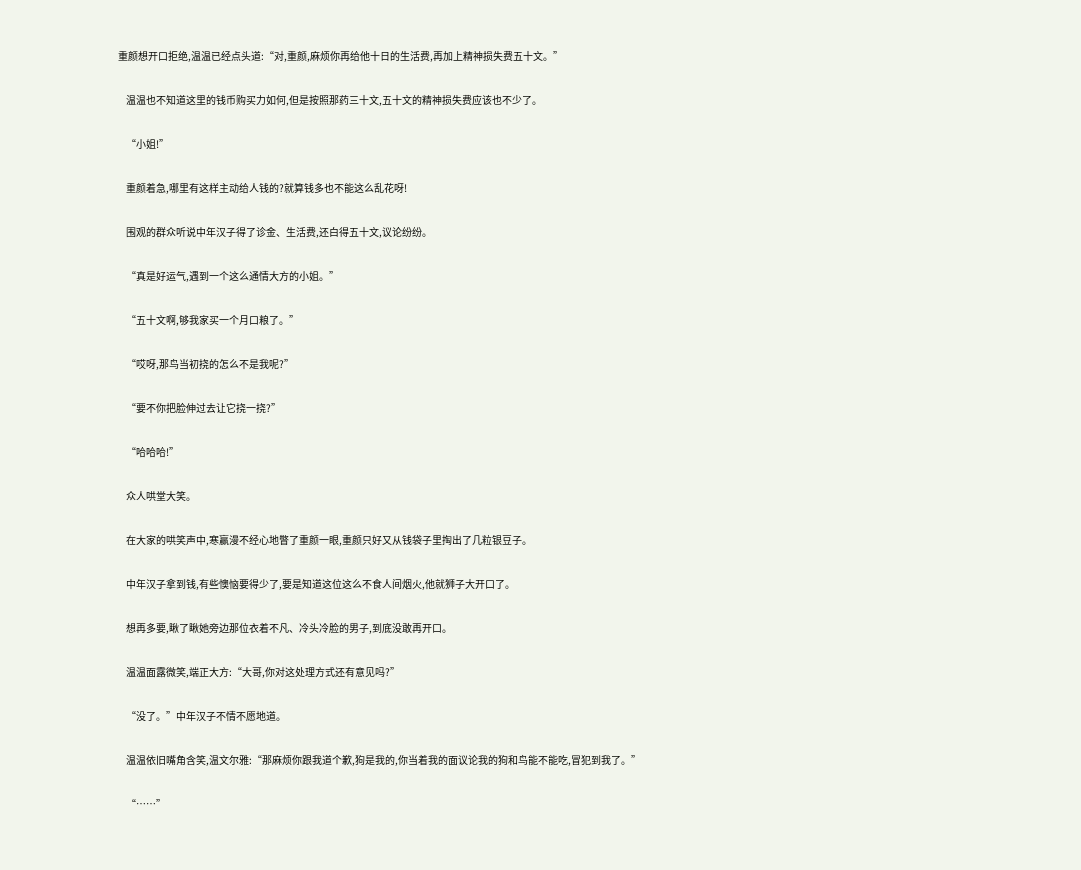重颜想开口拒绝,温温已经点头道:“对,重颜,麻烦你再给他十日的生活费,再加上精神损失费五十文。”

    温温也不知道这里的钱币购买力如何,但是按照那药三十文,五十文的精神损失费应该也不少了。

    “小姐!”

    重颜着急,哪里有这样主动给人钱的?就算钱多也不能这么乱花呀!

    围观的群众听说中年汉子得了诊金、生活费,还白得五十文,议论纷纷。

    “真是好运气,遇到一个这么通情大方的小姐。”

    “五十文啊,够我家买一个月口粮了。”

    “哎呀,那鸟当初挠的怎么不是我呢?”

    “要不你把脸伸过去让它挠一挠?”

    “哈哈哈!”

    众人哄堂大笑。

    在大家的哄笑声中,寒赢漫不经心地瞥了重颜一眼,重颜只好又从钱袋子里掏出了几粒银豆子。

    中年汉子拿到钱,有些懊恼要得少了,要是知道这位这么不食人间烟火,他就狮子大开口了。

    想再多要,瞅了瞅她旁边那位衣着不凡、冷头冷脸的男子,到底没敢再开口。

    温温面露微笑,端正大方:“大哥,你对这处理方式还有意见吗?”

    “没了。”中年汉子不情不愿地道。

    温温依旧嘴角含笑,温文尔雅:“那麻烦你跟我道个歉,狗是我的,你当着我的面议论我的狗和鸟能不能吃,冒犯到我了。”

    “……”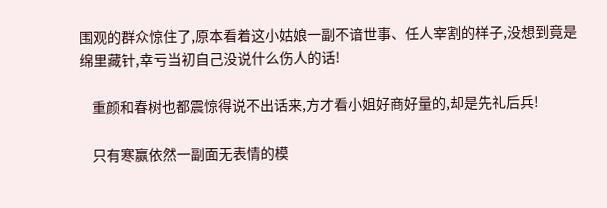围观的群众惊住了,原本看着这小姑娘一副不谙世事、任人宰割的样子,没想到竟是绵里藏针,幸亏当初自己没说什么伤人的话!

    重颜和春树也都震惊得说不出话来,方才看小姐好商好量的,却是先礼后兵!

    只有寒赢依然一副面无表情的模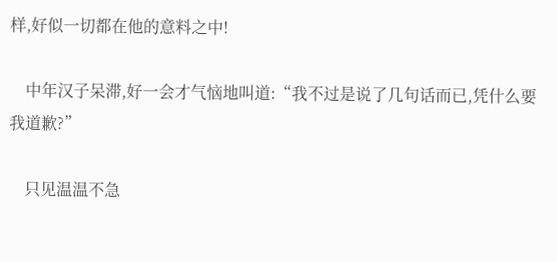样,好似一切都在他的意料之中!

    中年汉子呆滞,好一会才气恼地叫道:“我不过是说了几句话而已,凭什么要我道歉?”

    只见温温不急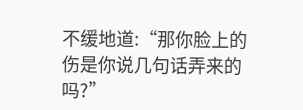不缓地道:“那你脸上的伤是你说几句话弄来的吗?”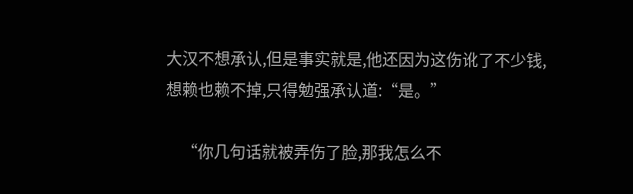大汉不想承认,但是事实就是,他还因为这伤讹了不少钱,想赖也赖不掉,只得勉强承认道:“是。”

    “你几句话就被弄伤了脸,那我怎么不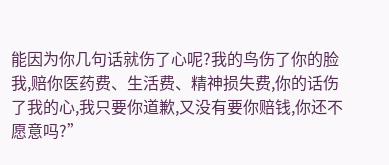能因为你几句话就伤了心呢?我的鸟伤了你的脸我,赔你医药费、生活费、精神损失费,你的话伤了我的心,我只要你道歉,又没有要你赔钱,你还不愿意吗?”